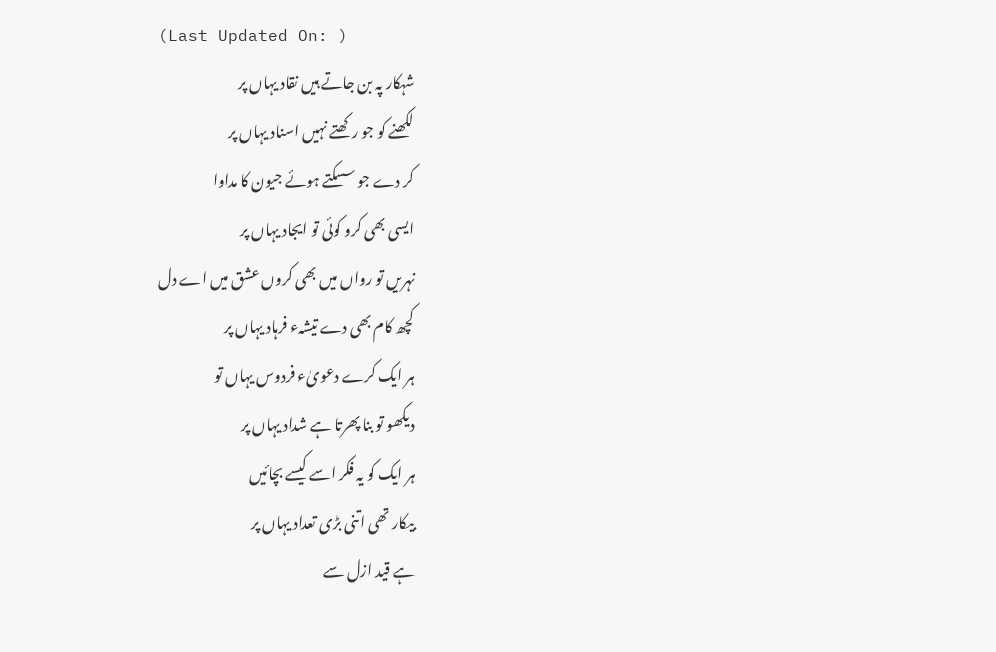(Last Updated On: )
شہکار پہ بن جاتے ہیں نقاد یہاں پر
لکھنے کو جو رکھتے نہیں اسناد یہاں پر
کر دے جو سسکتے ہوئے جیون کا مداوا
ایسی بھی کرو کوئی تو ایجاد یہاں پر
نہریں تو رواں میں بھی کروں عشق میں اے دل
کچھ کام بھی دے تیشہء فرہاد یہاں پر
ہر ایک کرے دعویٰء فردوس یہاں تو
دیکھو تو بنا پھرتا ہے شداد یہاں پر
ہر ایک کو یہ فکر اسے کیسے بچائیں
بیکار تھی اتنی بڑی تعداد یہاں پر
ہے قید ازل سے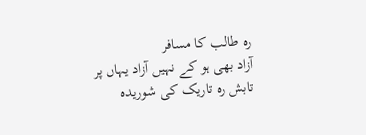رہ طالب کا مسافر
آزاد بھی ہو کے نہیں آزاد یہاں پر
تابش رہ تاریک کی شوریدہ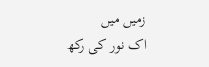زمیں میں
اک نور کی رکھ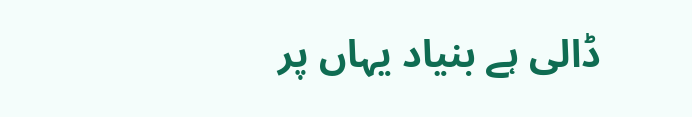ڈالی ہے بنیاد یہاں پر